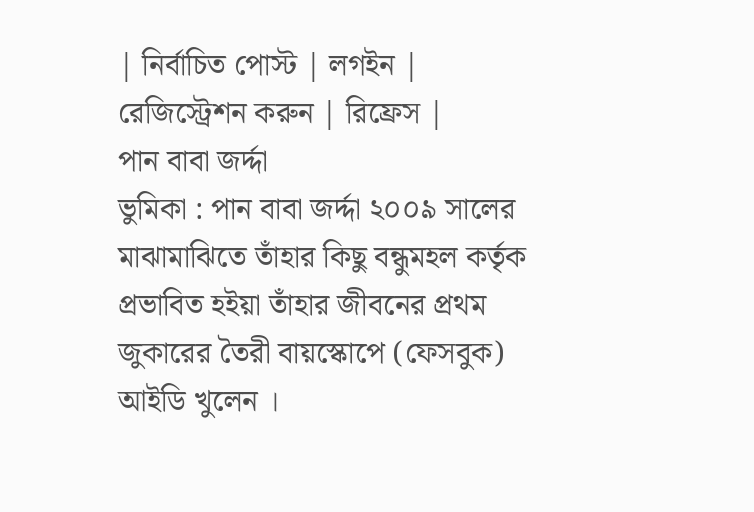| নির্বাচিত পোস্ট | লগইন | রেজিস্ট্রেশন করুন | রিফ্রেস |
পান বাবা জর্দ্দা
ভুমিকা : পান বাবা জর্দ্দা ২০০৯ সালের মাঝামাঝিতে তাঁহার কিছু বন্ধুমহল কর্তৃক প্রভাবিত হইয়া তাঁহার জীবনের প্রথম জুকারের তৈরী বায়স্কোপে (ফেসবুক) আইডি খুলেন ।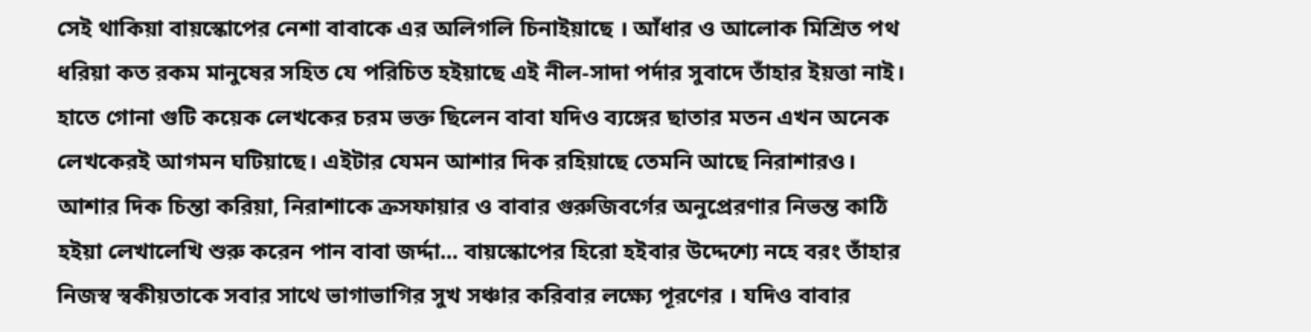সেই থাকিয়া বায়স্কোপের নেশা বাবাকে এর অলিগলি চিনাইয়াছে । আঁধার ও আলোক মিশ্রিত পথ ধরিয়া কত রকম মানুষের সহিত যে পরিচিত হইয়াছে এই নীল-সাদা পর্দার সুবাদে তাঁহার ইয়ত্তা নাই। হাতে গোনা গুটি কয়েক লেখকের চরম ভক্ত ছিলেন বাবা যদিও ব্যঙ্গের ছাতার মতন এখন অনেক লেখকেরই আগমন ঘটিয়াছে। এইটার যেমন আশার দিক রহিয়াছে তেমনি আছে নিরাশারও। আশার দিক চিন্তা করিয়া, নিরাশাকে ক্রসফায়ার ও বাবার গুরুজিবর্গের অনুপ্রেরণার নিভন্ত কাঠি হইয়া লেখালেখি শুরু করেন পান বাবা জর্দ্দা... বায়স্কোপের হিরো হইবার উদ্দেশ্যে নহে বরং তাঁহার নিজস্ব স্বকীয়তাকে সবার সাথে ভাগাভাগির সুখ সঞ্চার করিবার লক্ষ্যে পূরণের । যদিও বাবার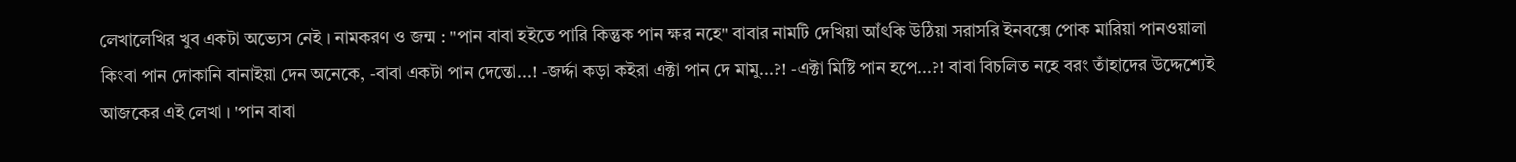লেখালেখির খুব একটা অভ্যেস নেই । নামকরণ ও জন্ম : "পান বাবা হইতে পারি কিন্তুক পান ক্ষর নহে" বাবার নামটি দেখিয়া আঁৎকি উঠিয়া সরাসরি ইনবক্সে পোক মারিয়া পানওয়ালা কিংবা পান দোকানি বানাইয়া দেন অনেকে, -বাবা একটা পান দেন্তো...! -জর্দ্দা কড়া কইরা এক্টা পান দে মামু...?! -এক্টা মিষ্টি পান হপে...?! বাবা বিচলিত নহে বরং তাঁহাদের উদ্দেশ্যেই আজকের এই লেখা । 'পান বাবা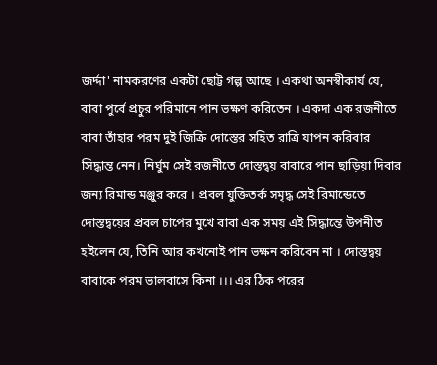জর্দ্দা' নামকরণের একটা ছোট্ট গল্প আছে । একথা অনস্বীকার্য যে, বাবা পুর্বে প্রচুর পরিমানে পান ভক্ষণ করিতেন । একদা এক রজনীতে বাবা তাঁহার পরম দুই জিক্রি দোস্তের সহিত রাত্রি যাপন করিবার সিদ্ধান্ত নেন। নির্ঘুম সেই রজনীতে দোস্তদ্বয় বাবারে পান ছাড়িয়া দিবার জন্য রিমান্ড মঞ্জুর করে । প্রবল যুক্তিতর্ক সমৃদ্ধ সেই রিমান্ডেতে দোস্তদ্বয়ের প্রবল চাপের মুখে বাবা এক সময় এই সিদ্ধান্তে উপনীত হইলেন যে, তিনি আর কখনোই পান ভক্ষন করিবেন না । দোস্তদ্বয় বাবাকে পরম ভালবাসে কিনা ।।। এর ঠিক পরের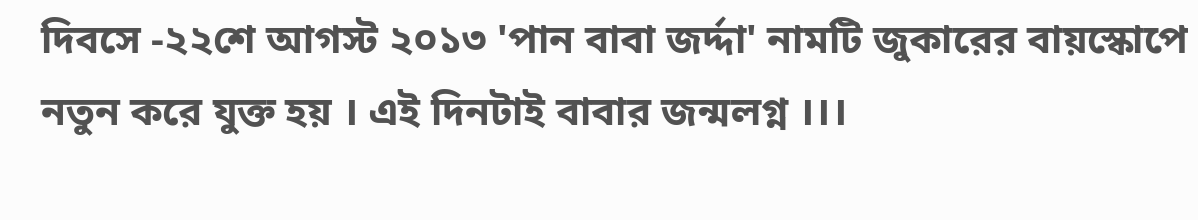দিবসে -২২শে আগস্ট ২০১৩ 'পান বাবা জর্দ্দা' নামটি জুকারের বায়স্কোপে নতুন করে যুক্ত হয় । এই দিনটাই বাবার জন্মলগ্ন ।।।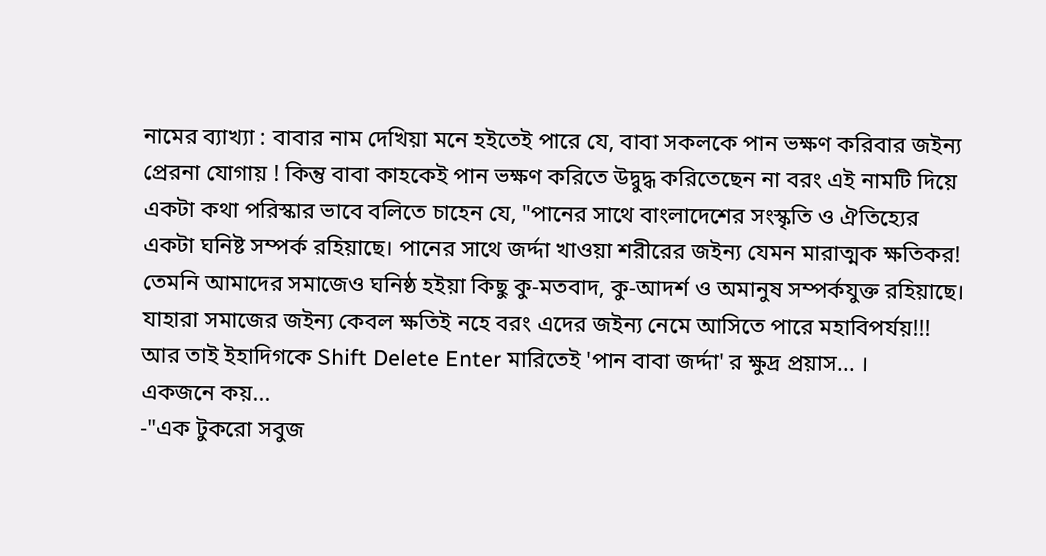নামের ব্যাখ্যা : বাবার নাম দেখিয়া মনে হইতেই পারে যে, বাবা সকলকে পান ভক্ষণ করিবার জইন্য প্রেরনা যোগায় ! কিন্তু বাবা কাহকেই পান ভক্ষণ করিতে উদ্বুদ্ধ করিতেছেন না বরং এই নামটি দিয়ে একটা কথা পরিস্কার ভাবে বলিতে চাহেন যে, "পানের সাথে বাংলাদেশের সংস্কৃতি ও ঐতিহ্যের একটা ঘনিষ্ট সম্পর্ক রহিয়াছে। পানের সাথে জর্দ্দা খাওয়া শরীরের জইন্য যেমন মারাত্মক ক্ষতিকর! তেমনি আমাদের সমাজেও ঘনিষ্ঠ হইয়া কিছু কু-মতবাদ, কু-আদর্শ ও অমানুষ সম্পর্কযুক্ত রহিয়াছে। যাহারা সমাজের জইন্য কেবল ক্ষতিই নহে বরং এদের জইন্য নেমে আসিতে পারে মহাবিপর্যয়!!! আর তাই ইহাদিগকে Shift Delete Enter মারিতেই 'পান বাবা জর্দ্দা' র ক্ষুদ্র প্রয়াস... ।
একজনে কয়...
-"এক টুকরো সবুজ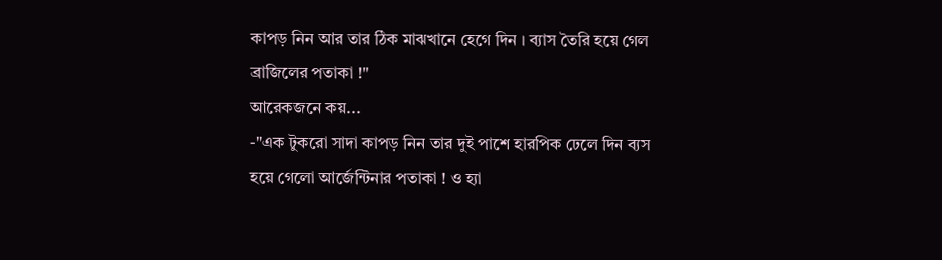কাপড় নিন আর তার ঠিক মাঝখানে হেগে দিন । ব্যাস তৈরি হয়ে গেল ব্রাজিলের পতাকা !"
আরেকজনে কয়...
-"এক টুকরো সাদা কাপড় নিন তার দুই পাশে হারপিক ঢেলে দিন ব্যস হয়ে গেলো আর্জেন্টিনার পতাকা ! ও হ্যা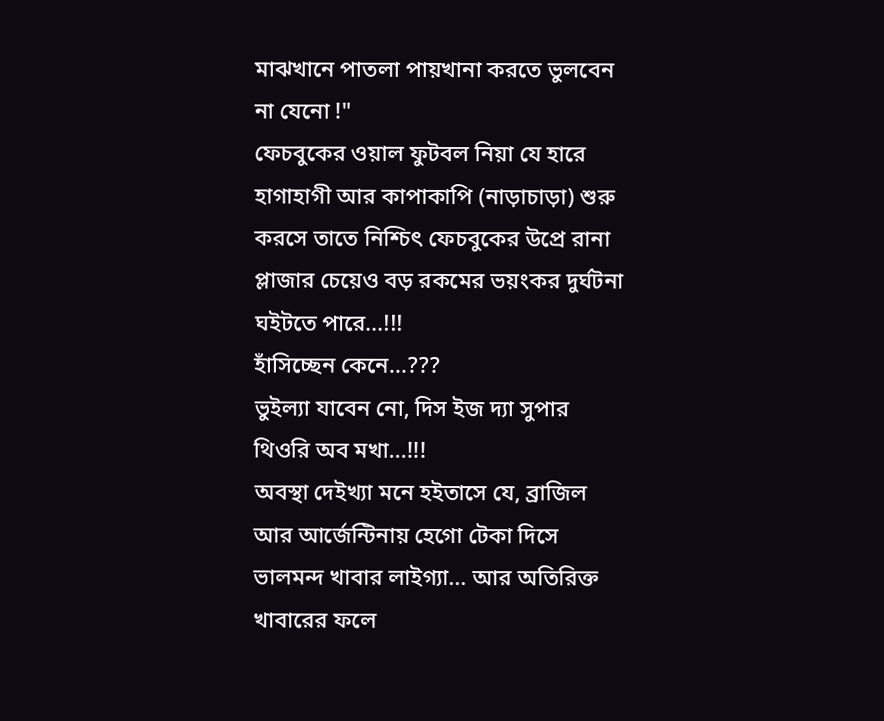মাঝখানে পাতলা পায়খানা করতে ভুলবেন না যেনো !"
ফেচবুকের ওয়াল ফুটবল নিয়া যে হারে হাগাহাগী আর কাপাকাপি (নাড়াচাড়া) শুরু করসে তাতে নিশ্চিৎ ফেচবুকের উপ্রে রানা প্লাজার চেয়েও বড় রকমের ভয়ংকর দুর্ঘটনা ঘইটতে পারে...!!!
হাঁসিচ্ছেন কেনে...???
ভুইল্যা যাবেন নো, দিস ইজ দ্যা সুপার থিওরি অব মখা...!!!
অবস্থা দেইখ্যা মনে হইতাসে যে, ব্রাজিল আর আর্জেন্টিনায় হেগো টেকা দিসে ভালমন্দ খাবার লাইগ্যা... আর অতিরিক্ত খাবারের ফলে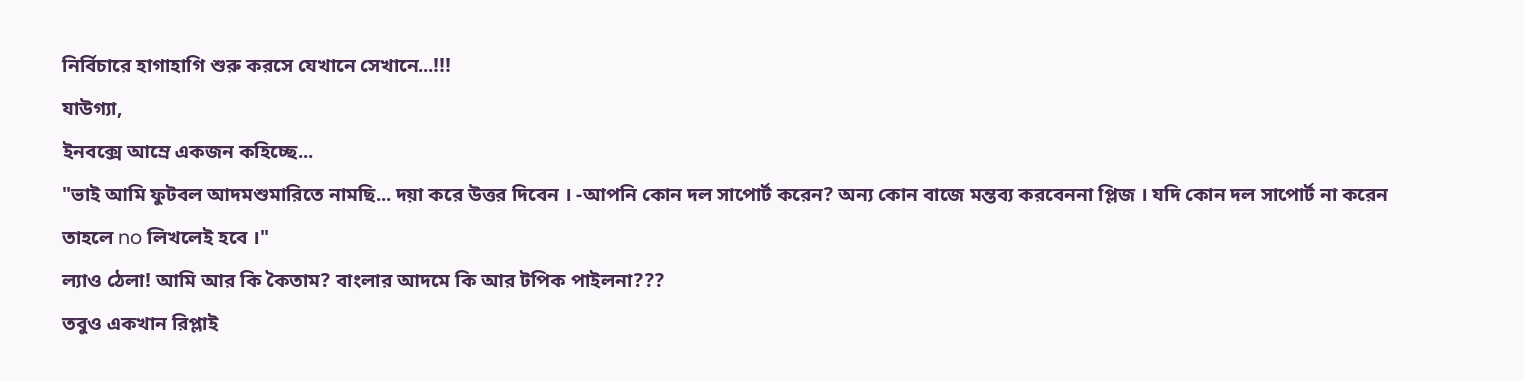নির্বিচারে হাগাহাগি শুরু করসে যেখানে সেখানে...!!!
যাউগ্যা,
ইনবক্সে আম্রে একজন কহিচ্ছে...
"ভাই আমি ফুটবল আদমশুমারিতে নামছি... দয়া করে উত্তর দিবেন । -আপনি কোন দল সাপোর্ট করেন? অন্য কোন বাজে মন্তব্য করবেননা প্লিজ । যদি কোন দল সাপোর্ট না করেন তাহলে no লিখলেই হবে ।"
ল্যাও ঠেলা! আমি আর কি কৈতাম? বাংলার আদমে কি আর টপিক পাইলনা???
তবুও একখান রিপ্লাই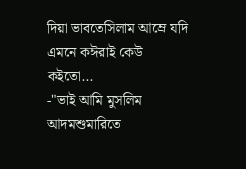দিয়া ভাবতেসিলাম আম্রে যদি এমনে কঈরাই কেউ কইতো...
-"ভাই আমি মুসলিম আদমশুমারিতে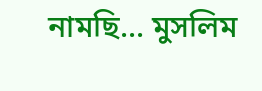নামছি... মুসলিম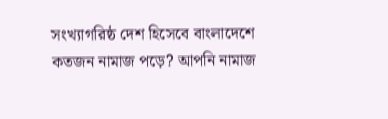সংখ্যাগরিষ্ঠ দেশ হিসেবে বাংলাদেশে কতজন নামাজ পড়ে? আপনি নামাজ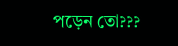পড়েন তো???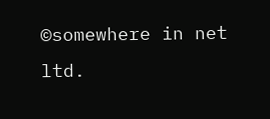©somewhere in net ltd.